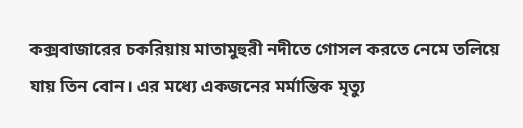কক্সবাজারের চকরিয়ায় মাতামুহুরী নদীতে গোসল করতে নেমে তলিয়ে যায় তিন বোন। এর মধ্যে একজনের মর্মান্তিক মৃত্যু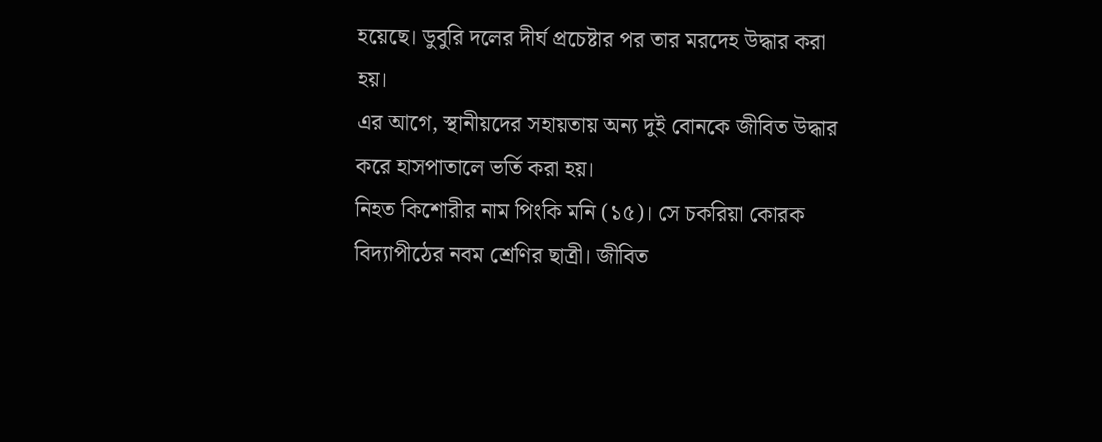হয়েছে। ডুবুরি দলের দীর্ঘ প্রচেষ্টার পর তার মরদেহ উদ্ধার করা হয়।
এর আগে, স্থানীয়দের সহায়তায় অন্য দুই বোনকে জীবিত উদ্ধার করে হাসপাতালে ভর্তি করা হয়।
নিহত কিশোরীর নাম পিংকি মনি (১৫)। সে চকরিয়া কোরক বিদ্যাপীঠের নবম শ্রেণির ছাত্রী। জীবিত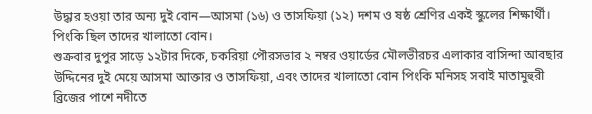উদ্ধার হওয়া তার অন্য দুই বোন—আসমা (১৬) ও তাসফিয়া (১২) দশম ও ষষ্ঠ শ্রেণির একই স্কুলের শিক্ষার্থী। পিংকি ছিল তাদের খালাতো বোন।
শুক্রবার দুপুর সাড়ে ১২টার দিকে, চকরিয়া পৌরসভার ২ নম্বর ওয়ার্ডের মৌলভীরচর এলাকার বাসিন্দা আবছার উদ্দিনের দুই মেয়ে আসমা আক্তার ও তাসফিয়া, এবং তাদের খালাতো বোন পিংকি মনিসহ সবাই মাতামুহুরী ব্রিজের পাশে নদীতে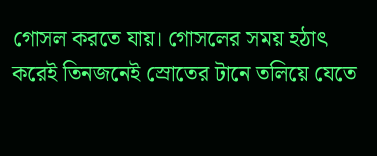গোসল করতে যায়। গোসলের সময় হঠাৎ করেই তিনজনেই স্রোতের টানে তলিয়ে যেতে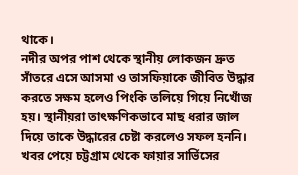থাকে।
নদীর অপর পাশ থেকে স্থানীয় লোকজন দ্রুত সাঁতরে এসে আসমা ও তাসফিয়াকে জীবিত উদ্ধার করতে সক্ষম হলেও পিংকি তলিয়ে গিয়ে নিখোঁজ হয়। স্থানীয়রা তাৎক্ষণিকভাবে মাছ ধরার জাল দিয়ে তাকে উদ্ধারের চেষ্টা করলেও সফল হননি। খবর পেয়ে চট্টগ্রাম থেকে ফায়ার সার্ভিসের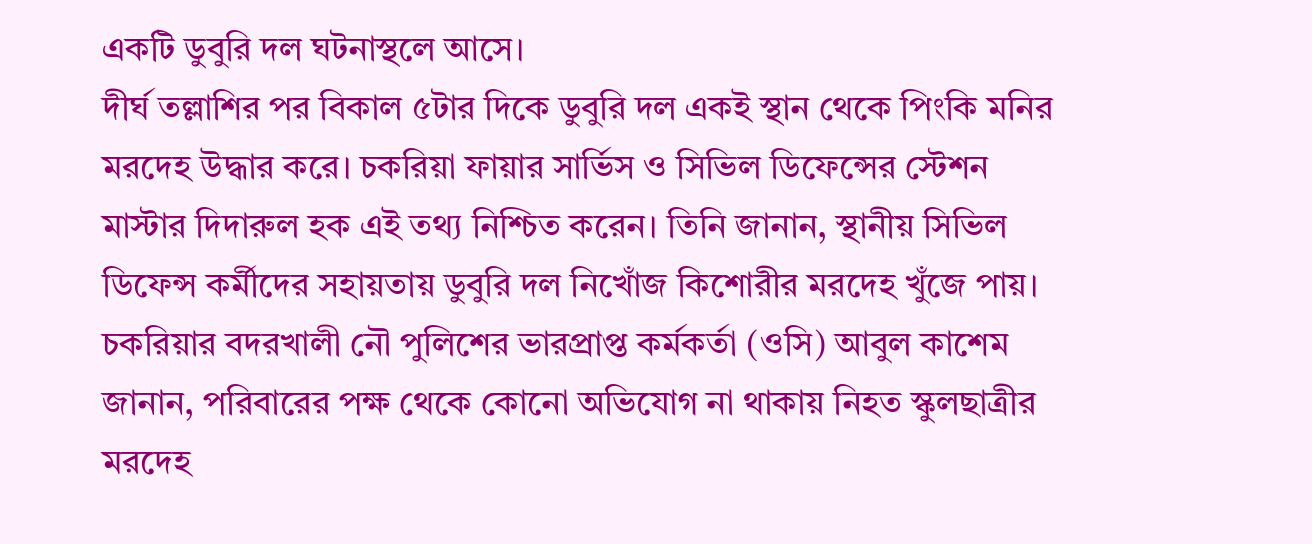একটি ডুবুরি দল ঘটনাস্থলে আসে।
দীর্ঘ তল্লাশির পর বিকাল ৫টার দিকে ডুবুরি দল একই স্থান থেকে পিংকি মনির মরদেহ উদ্ধার করে। চকরিয়া ফায়ার সার্ভিস ও সিভিল ডিফেন্সের স্টেশন মাস্টার দিদারুল হক এই তথ্য নিশ্চিত করেন। তিনি জানান, স্থানীয় সিভিল ডিফেন্স কর্মীদের সহায়তায় ডুবুরি দল নিখোঁজ কিশোরীর মরদেহ খুঁজে পায়।
চকরিয়ার বদরখালী নৌ পুলিশের ভারপ্রাপ্ত কর্মকর্তা (ওসি) আবুল কাশেম জানান, পরিবারের পক্ষ থেকে কোনো অভিযোগ না থাকায় নিহত স্কুলছাত্রীর মরদেহ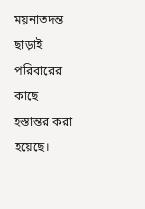ময়নাতদন্ত ছাড়াই পরিবারের কাছে হস্তান্তর করা হয়েছে।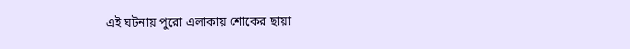এই ঘটনায় পুরো এলাকায় শোকের ছায়া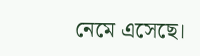নেমে এসেছে।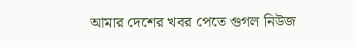আমার দেশের খবর পেতে গুগল নিউজ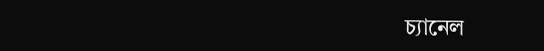চ্যানেল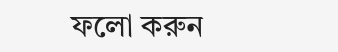ফলো করুন